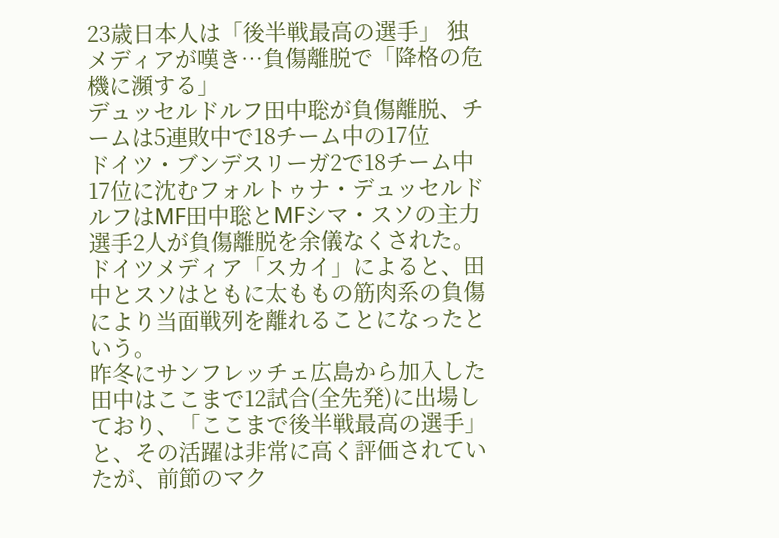23歳日本人は「後半戦最高の選手」 独メディアが嘆き…負傷離脱で「降格の危機に瀕する」
デュッセルドルフ田中聡が負傷離脱、チームは5連敗中で18チーム中の17位
ドイツ・ブンデスリーガ2で18チーム中17位に沈むフォルトゥナ・デュッセルドルフはMF田中聡とMFシマ・スソの主力選手2人が負傷離脱を余儀なくされた。
ドイツメディア「スカイ」によると、田中とスソはともに太ももの筋肉系の負傷により当面戦列を離れることになったという。
昨冬にサンフレッチェ広島から加入した田中はここまで12試合(全先発)に出場しており、「ここまで後半戦最高の選手」と、その活躍は非常に高く評価されていたが、前節のマク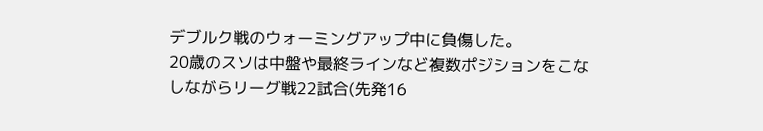デブルク戦のウォーミングアップ中に負傷した。
20歳のスソは中盤や最終ラインなど複数ポジションをこなしながらリーグ戦22試合(先発16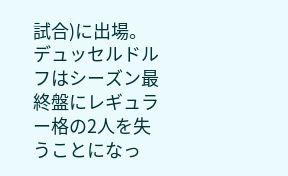試合)に出場。デュッセルドルフはシーズン最終盤にレギュラー格の2人を失うことになっ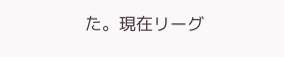た。現在リーグ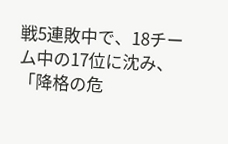戦5連敗中で、18チーム中の17位に沈み、「降格の危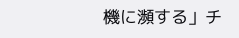機に瀕する」チ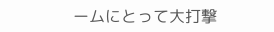ームにとって大打撃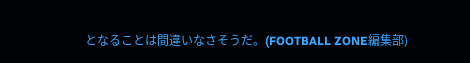となることは間違いなさそうだ。(FOOTBALL ZONE編集部)